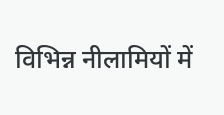विभिन्न नीलामियों में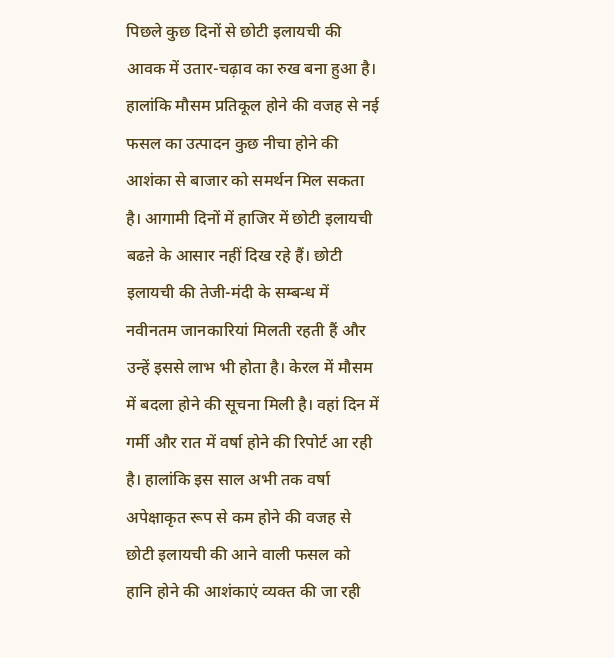पिछले कुछ दिनों से छोटी इलायची की आवक में उतार-चढ़ाव का रुख बना हुआ है। हालांकि मौसम प्रतिकूल होने की वजह से नई फसल का उत्पादन कुछ नीचा होने की आशंका से बाजार को समर्थन मिल सकता है। आगामी दिनों में हाजिर में छोटी इलायची बढऩे के आसार नहीं दिख रहे हैं। छोटी इलायची की तेजी-मंदी के सम्बन्ध में नवीनतम जानकारियां मिलती रहती हैं और उन्हें इससे लाभ भी होता है। केरल में मौसम में बदला होने की सूचना मिली है। वहां दिन में गर्मी और रात में वर्षा होने की रिपोर्ट आ रही है। हालांकि इस साल अभी तक वर्षा अपेक्षाकृत रूप से कम होने की वजह से छोटी इलायची की आने वाली फसल को हानि होने की आशंकाएं व्यक्त की जा रही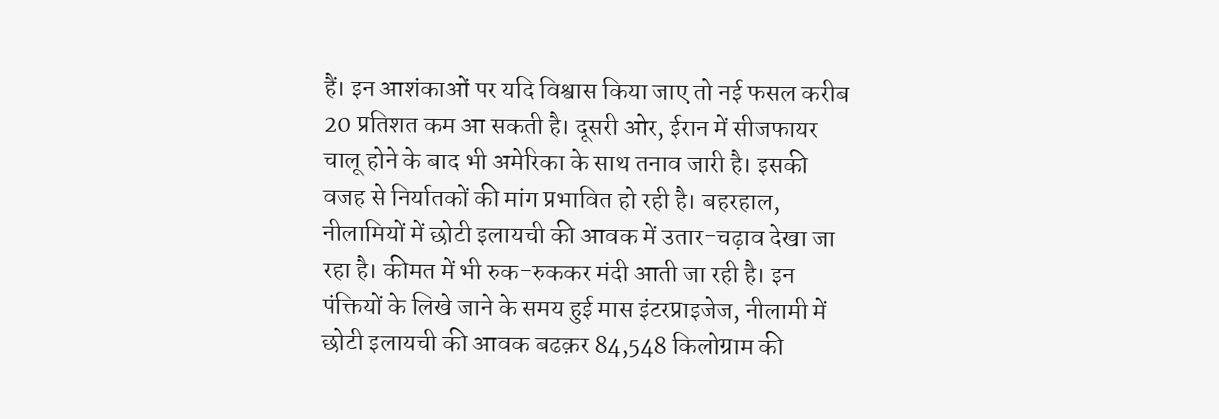हैं। इन आशंकाओं पर यदि विश्वास किया जाए तो नई फसल करीब 20 प्रतिशत कम आ सकती है। दूसरी ओर, ईरान में सीजफायर चालू होने के बाद भी अमेरिका के साथ तनाव जारी है। इसकी वजह से निर्यातकों की मांग प्रभावित हो रही है। बहरहाल, नीलामियों में छोटी इलायची की आवक में उतार-चढ़ाव देखा जा रहा है। कीमत में भी रुक-रुककर मंदी आती जा रही है। इन पंक्तियों के लिखे जाने के समय हुई मास इंटरप्राइजेज, नीलामी में छोटी इलायची की आवक बढक़र 84,548 किलोग्राम की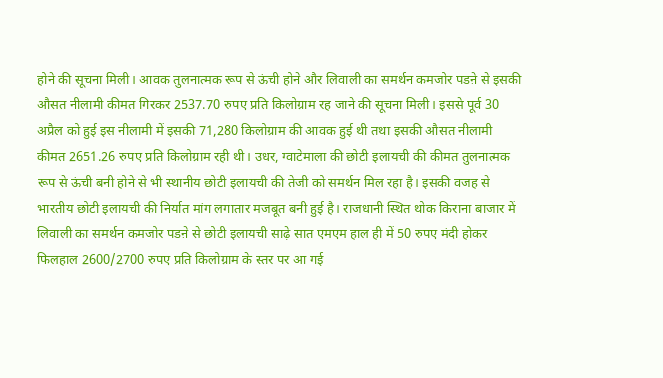होने की सूचना मिली। आवक तुलनात्मक रूप से ऊंची होने और लिवाली का समर्थन कमजोर पडऩे से इसकी औसत नीलामी कीमत गिरकर 2537.70 रुपए प्रति किलोग्राम रह जाने की सूचना मिली। इससे पूर्व 30 अप्रैल को हुई इस नीलामी में इसकी 71,280 किलोग्राम की आवक हुई थी तथा इसकी औसत नीलामी कीमत 2651.26 रुपए प्रति किलोग्राम रही थी। उधर, ग्वाटेमाला की छोटी इलायची की कीमत तुलनात्मक रूप से ऊंची बनी होने से भी स्थानीय छोटी इलायची की तेजी को समर्थन मिल रहा है। इसकी वजह से भारतीय छोटी इलायची की निर्यात मांग लगातार मजबूत बनी हुई है। राजधानी स्थित थोक किराना बाजार में लिवाली का समर्थन कमजोर पडऩे से छोटी इलायची साढ़े सात एमएम हाल ही में 50 रुपए मंदी होकर फिलहाल 2600/2700 रुपए प्रति किलोग्राम के स्तर पर आ गई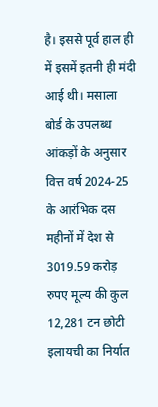है। इससे पूर्व हाल ही में इसमें इतनी ही मंदी आई थी। मसाला बोर्ड के उपलब्ध आंकड़ों के अनुसार वित्त वर्ष 2024-25 के आरंभिक दस महीनों में देश से 3019.59 करोड़ रुपए मूल्य की कुल 12,281 टन छोटी इलायची का निर्यात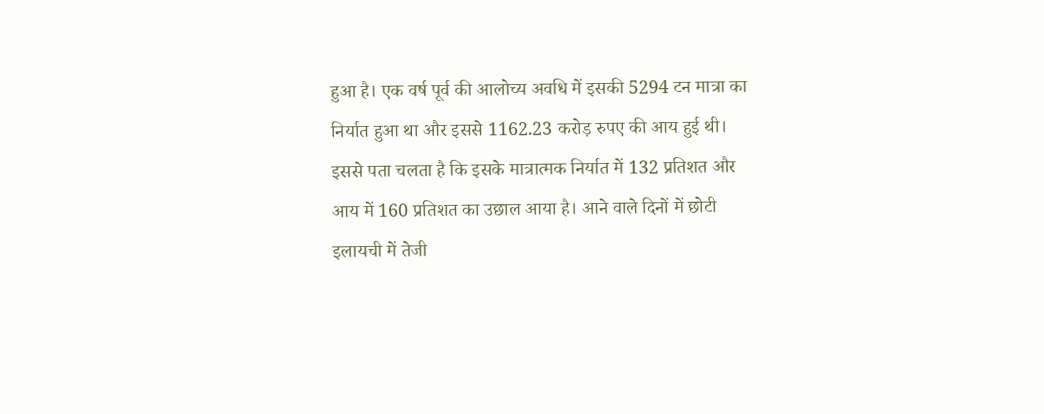हुआ है। एक वर्ष पूर्व की आलोच्य अवधि में इसकी 5294 टन मात्रा का निर्यात हुआ था और इससे 1162.23 करोड़ रुपए की आय हुई थी। इससे पता चलता है कि इसके मात्रात्मक निर्यात में 132 प्रतिशत और आय में 160 प्रतिशत का उछाल आया है। आने वाले दिनों में छोटी इलायची में तेजी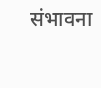संभावना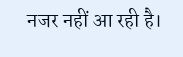नजर नहीं आ रही है।